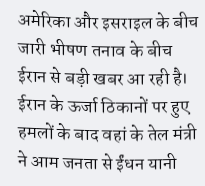अमेरिका और इसराइल के बीच जारी भीषण तनाव के बीच ईरान से बड़ी खबर आ रही है। ईरान के ऊर्जा ठिकानों पर हुए हमलों के बाद वहां के तेल मंत्री ने आम जनता से ईंधन यानी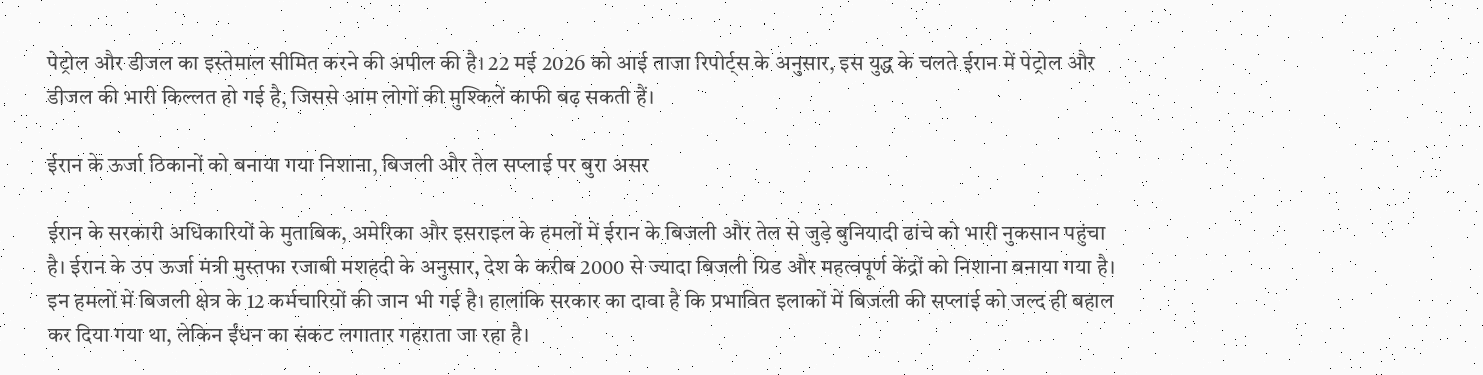पेट्रोल और डीजल का इस्तेमाल सीमित करने की अपील की है। 22 मई 2026 को आई ताजा रिपोर्ट्स के अनुसार, इस युद्ध के चलते ईरान में पेट्रोल और डीजल की भारी किल्लत हो गई है, जिससे आम लोगों की मुश्किलें काफी बढ़ सकती हैं।

ईरान के ऊर्जा ठिकानों को बनाया गया निशाना, बिजली और तेल सप्लाई पर बुरा असर

ईरान के सरकारी अधिकारियों के मुताबिक, अमेरिका और इसराइल के हमलों में ईरान के बिजली और तेल से जुड़े बुनियादी ढांचे को भारी नुकसान पहुंचा है। ईरान के उप ऊर्जा मंत्री मुस्तफा रजाबी मशहदी के अनुसार, देश के करीब 2000 से ज्यादा बिजली ग्रिड और महत्वपूर्ण केंद्रों को निशाना बनाया गया है। इन हमलों में बिजली क्षेत्र के 12 कर्मचारियों की जान भी गई है। हालांकि सरकार का दावा है कि प्रभावित इलाकों में बिजली की सप्लाई को जल्द ही बहाल कर दिया गया था, लेकिन ईंधन का संकट लगातार गहराता जा रहा है।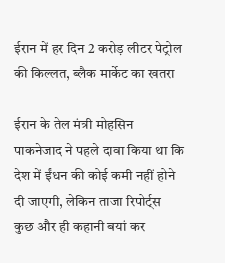ईरान में हर दिन 2 करोड़ लीटर पेट्रोल की किल्लत, ब्लैक मार्केट का खतरा

ईरान के तेल मंत्री मोहसिन पाकनेजाद ने पहले दावा किया था कि देश में ईंधन की कोई कमी नहीं होने दी जाएगी, लेकिन ताजा रिपोर्ट्स कुछ और ही कहानी बयां कर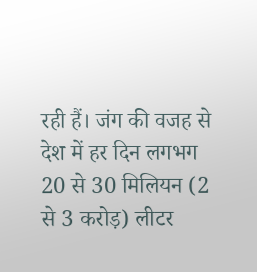रही हैं। जंग की वजह से देश में हर दिन लगभग 20 से 30 मिलियन (2 से 3 करोड़) लीटर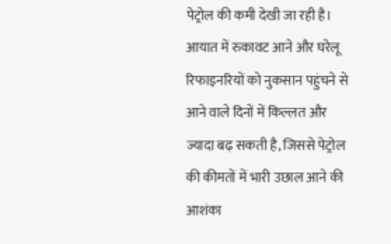पेट्रोल की कमी देखी जा रही है। आयात में रुकावट आने और घरेलू रिफाइनरियों को नुकसान पहुंचने से आने वाले दिनों में किल्लत और ज्यादा बढ़ सकती है, जिससे पेट्रोल की कीमतों में भारी उछाल आने की आशंका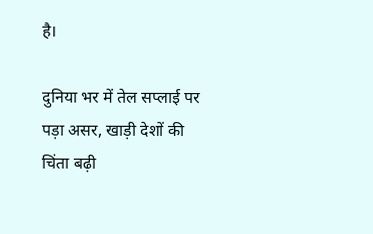है।

दुनिया भर में तेल सप्लाई पर पड़ा असर, खाड़ी देशों की चिंता बढ़ी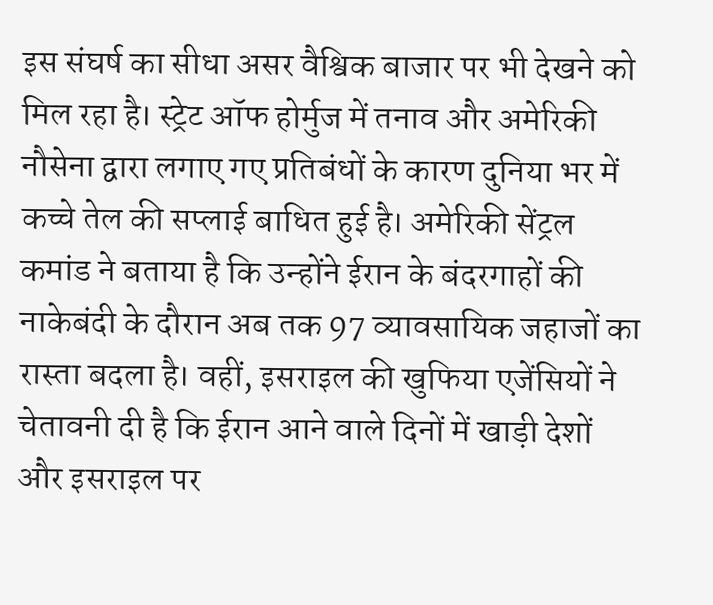इस संघर्ष का सीधा असर वैश्विक बाजार पर भी देखने को मिल रहा है। स्ट्रेट ऑफ होर्मुज में तनाव और अमेरिकी नौसेना द्वारा लगाए गए प्रतिबंधों के कारण दुनिया भर में कच्चे तेल की सप्लाई बाधित हुई है। अमेरिकी सेंट्रल कमांड ने बताया है कि उन्होंने ईरान के बंदरगाहों की नाकेबंदी के दौरान अब तक 97 व्यावसायिक जहाजों का रास्ता बदला है। वहीं, इसराइल की खुफिया एजेंसियों ने चेतावनी दी है कि ईरान आने वाले दिनों में खाड़ी देशों और इसराइल पर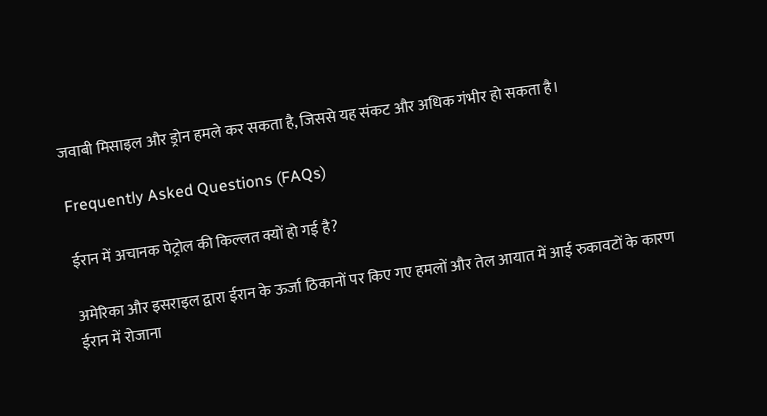जवाबी मिसाइल और ड्रोन हमले कर सकता है, जिससे यह संकट और अधिक गंभीर हो सकता है।

Frequently Asked Questions (FAQs)

ईरान में अचानक पेट्रोल की किल्लत क्यों हो गई है?

अमेरिका और इसराइल द्वारा ईरान के ऊर्जा ठिकानों पर किए गए हमलों और तेल आयात में आई रुकावटों के कारण ईरान में रोजाना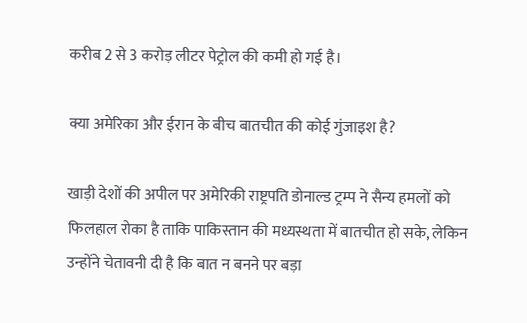करीब 2 से 3 करोड़ लीटर पेट्रोल की कमी हो गई है।

क्या अमेरिका और ईरान के बीच बातचीत की कोई गुंजाइश है?

खाड़ी देशों की अपील पर अमेरिकी राष्ट्रपति डोनाल्ड ट्रम्प ने सैन्य हमलों को फिलहाल रोका है ताकि पाकिस्तान की मध्यस्थता में बातचीत हो सके, लेकिन उन्होंने चेतावनी दी है कि बात न बनने पर बड़ा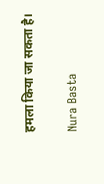हमला किया जा सकता है।

Nura Basta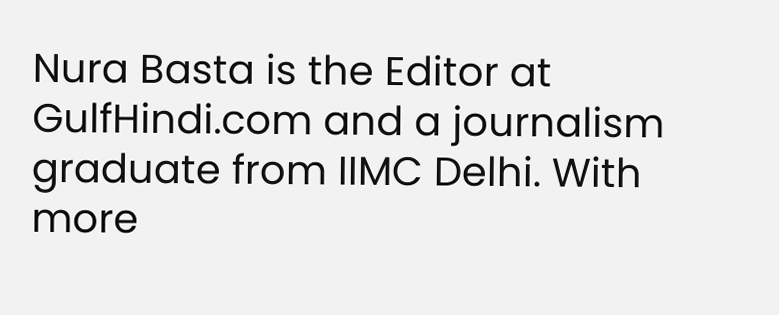Nura Basta is the Editor at GulfHindi.com and a journalism graduate from IIMC Delhi. With more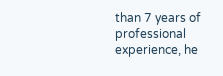than 7 years of professional experience, he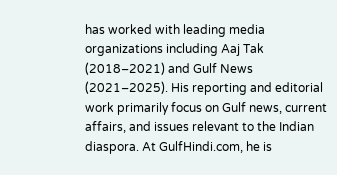has worked with leading media organizations including Aaj Tak (2018–2021) and Gulf News (2021–2025). His reporting and editorial work primarily focus on Gulf news, current affairs, and issues relevant to the Indian diaspora. At GulfHindi.com, he is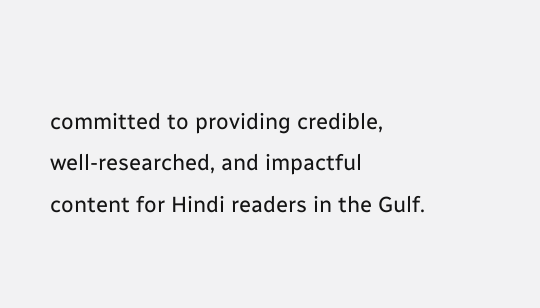committed to providing credible, well-researched, and impactful content for Hindi readers in the Gulf.